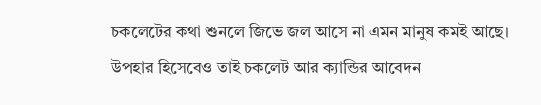চকলেটের কথা শুনলে জিভে জল আসে না এমন মানুষ কমই আছে। উপহার হিসেবেও তাই চকলেট আর ক্যান্ডির আবেদন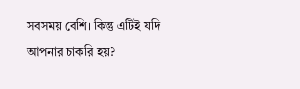সবসময় বেশি। কিন্তু এটিই যদি আপনার চাকরি হয়?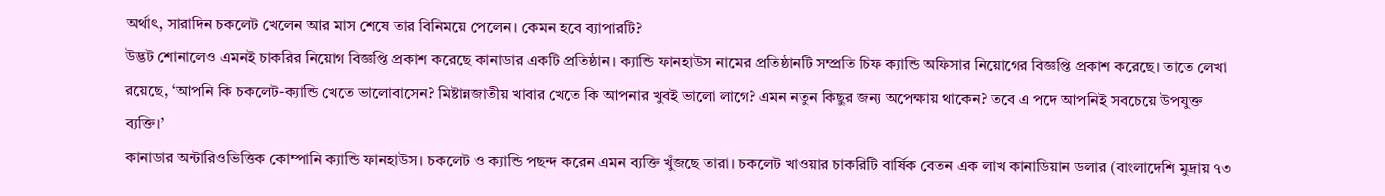অর্থাৎ, সারাদিন চকলেট খেলেন আর মাস শেষে তার বিনিময়ে পেলেন। কেমন হবে ব্যাপারটি?
উদ্ভট শোনালেও এমনই চাকরির নিয়োগ বিজ্ঞপ্তি প্রকাশ করেছে কানাডার একটি প্রতিষ্ঠান। ক্যান্ডি ফানহাউস নামের প্রতিষ্ঠানটি সম্প্রতি চিফ ক্যান্ডি অফিসার নিয়োগের বিজ্ঞপ্তি প্রকাশ করেছে। তাতে লেখা রয়েছে, ‘আপনি কি চকলেট-ক্যান্ডি খেতে ভালোবাসেন? মিষ্টান্নজাতীয় খাবার খেতে কি আপনার খুবই ভালো লাগে? এমন নতুন কিছুর জন্য অপেক্ষায় থাকেন? তবে এ পদে আপনিই সবচেয়ে উপযুক্ত ব্যক্তি।’
কানাডার অন্টারিওভিত্তিক কোম্পানি ক্যান্ডি ফানহাউস। চকলেট ও ক্যান্ডি পছন্দ করেন এমন ব্যক্তি খুঁজছে তারা। চকলেট খাওয়ার চাকরিটি বার্ষিক বেতন এক লাখ কানাডিয়ান ডলার (বাংলাদেশি মুদ্রায় ৭৩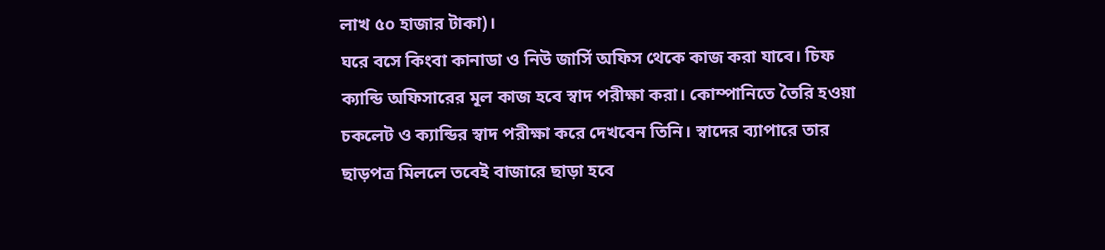লাখ ৫০ হাজার টাকা)।
ঘরে বসে কিংবা কানাডা ও নিউ জার্সি অফিস থেকে কাজ করা যাবে। চিফ ক্যান্ডি অফিসারের মূল কাজ হবে স্বাদ পরীক্ষা করা। কোম্পানিতে তৈরি হওয়া চকলেট ও ক্যান্ডির স্বাদ পরীক্ষা করে দেখবেন তিনি। স্বাদের ব্যাপারে তার ছাড়পত্র মিললে তবেই বাজারে ছাড়া হবে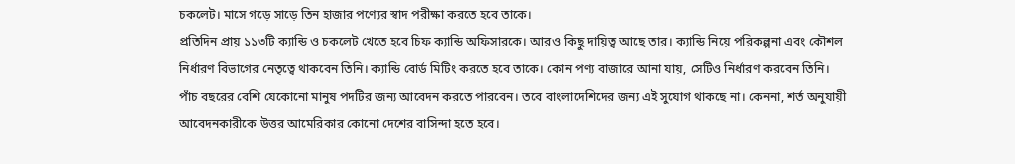চকলেট। মাসে গড়ে সাড়ে তিন হাজার পণ্যের স্বাদ পরীক্ষা করতে হবে তাকে।
প্রতিদিন প্রায় ১১৩টি ক্যান্ডি ও চকলেট খেতে হবে চিফ ক্যান্ডি অফিসারকে। আরও কিছু দায়িত্ব আছে তার। ক্যান্ডি নিয়ে পরিকল্পনা এবং কৌশল নির্ধারণ বিভাগের নেতৃত্বে থাকবেন তিনি। ক্যান্ডি বোর্ড মিটিং করতে হবে তাকে। কোন পণ্য বাজারে আনা যায়, সেটিও নির্ধারণ করবেন তিনি।
পাঁচ বছরের বেশি যেকোনো মানুষ পদটির জন্য আবেদন করতে পারবেন। তবে বাংলাদেশিদের জন্য এই সুযোগ থাকছে না। কেননা, শর্ত অনুযায়ী আবেদনকারীকে উত্তর আমেরিকার কোনো দেশের বাসিন্দা হতে হবে।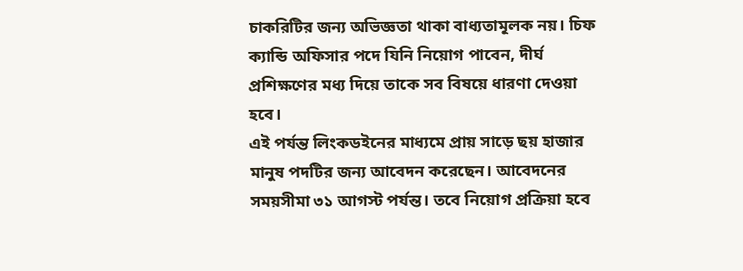চাকরিটির জন্য অভিজ্ঞতা থাকা বাধ্যতামূলক নয়। চিফ ক্যান্ডি অফিসার পদে যিনি নিয়োগ পাবেন, দীর্ঘ প্রশিক্ষণের মধ্য দিয়ে তাকে সব বিষয়ে ধারণা দেওয়া হবে।
এই পর্যন্ত লিংকডইনের মাধ্যমে প্রায় সাড়ে ছয় হাজার মানুষ পদটির জন্য আবেদন করেছেন। আবেদনের সময়সীমা ৩১ আগস্ট পর্যন্ত। তবে নিয়োগ প্রক্রিয়া হবে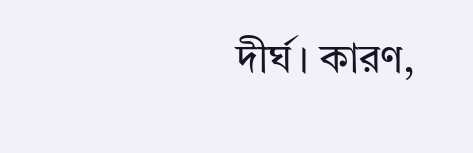দীর্ঘ। কারণ,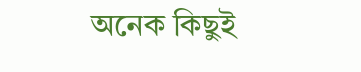অনেক কিছুই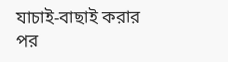যাচাই-বাছাই করার পর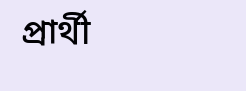প্রার্থী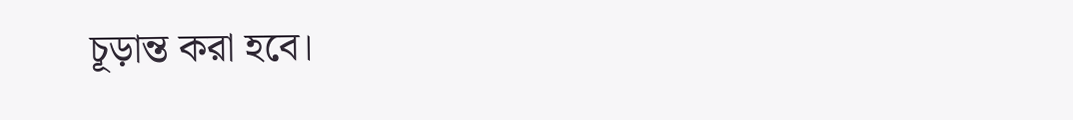চূড়ান্ত করা হবে।